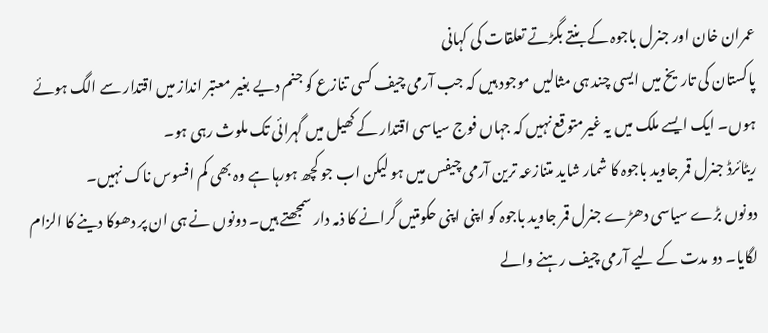عمران خان اور جنرل باجوہ کے بنتے بگڑتے تعلقات کی کہانی
پاکستان کی تاریخ میں ایسی چند ہی مثالیں موجود ہیں کہ جب آرمی چیف کسی تنازع کو جنم دیے بغیر معتبر انداز میں اقتدار سے الگ ہوئے ہوں۔ ایک ایسے ملک میں یہ غیرمتوقع نہیں کہ جہاں فوج سیاسی اقتدار کے کھیل میں گہرائی تک ملوث رہی ہو۔
ریٹائرڈ جنرل قمر جاوید باجوہ کا شمار شاید متنازعہ ترین آرمی چیفس میں ہو لیکن اب جو کچھ ہورہا ہے وہ بھی کم افسوس ناک نہیں۔
دونوں بڑے سیاسی دھڑے جنرل قمر جاوید باجوہ کو اپنی اپنی حکومتیں گرانے کا ذمہ دار سمجھتے ہیں۔ دونوں نے ہی ان پر دھوکا دینے کا الزام لگایا۔ دو مدت کے لیے آرمی چیف رہنے والے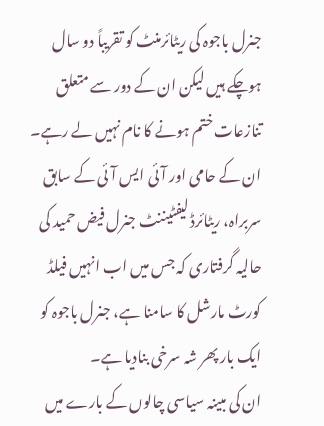جنرل باجوہ کی ریٹائرمنٹ کو تقریباً دو سال ہوچکے ہیں لیکن ان کے دور سے متعلق تنازعات ختم ہونے کا نام نہیں لے رہے۔ ان کے حامی اور آئی ایس آئی کے سابق سربراہ، ریٹائرڈ لیفٹیننٹ جنرل فیض حمید کی حالیہ گرفتاری کہ جس میں اب انہیں فیلڈ کورٹ مارشل کا سامنا ہے، جنرل باجوہ کو ایک بار پھر شہ سرخی بنادیا ہے۔
ان کی مبینہ سیاسی چالوں کے بارے میں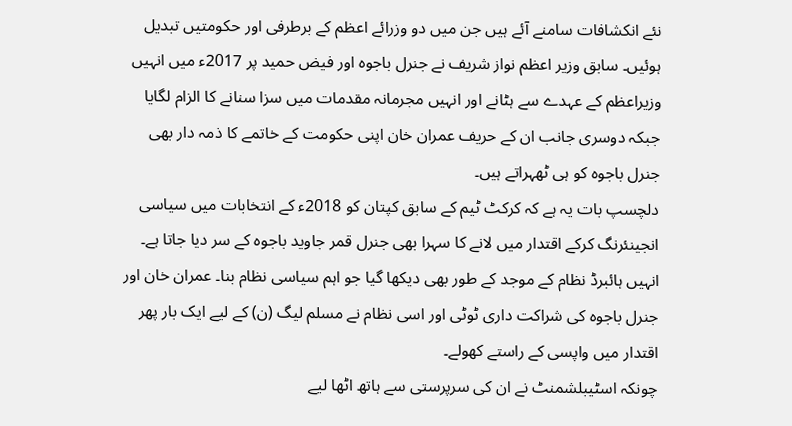نئے انکشافات سامنے آئے ہیں جن میں دو وزرائے اعظم کے برطرفی اور حکومتیں تبدیل ہوئیں۔ سابق وزیر اعظم نواز شریف نے جنرل باجوہ اور فیض حمید پر 2017ء میں انہیں وزیراعظم کے عہدے سے ہٹانے اور انہیں مجرمانہ مقدمات میں سزا سنانے کا الزام لگایا جبکہ دوسری جانب ان کے حریف عمران خان اپنی حکومت کے خاتمے کا ذمہ دار بھی جنرل باجوہ کو ہی ٹھہراتے ہیں۔
دلچسپ بات یہ ہے کہ کرکٹ ٹیم کے سابق کپتان کو 2018ء کے انتخابات میں سیاسی انجینئرنگ کرکے اقتدار میں لانے کا سہرا بھی جنرل قمر جاوید باجوہ کے سر دیا جاتا ہے۔ انہیں ہائبرڈ نظام کے موجد کے طور بھی دیکھا گیا جو اہم سیاسی نظام بنا۔ عمران خان اور جنرل باجوہ کی شراکت داری ٹوٹی اور اسی نظام نے مسلم لیگ (ن) کے لیے ایک بار پھر اقتدار میں واپسی کے راستے کھولے۔
چونکہ اسٹیبلشمنٹ نے ان کی سرپرستی سے ہاتھ اٹھا لیے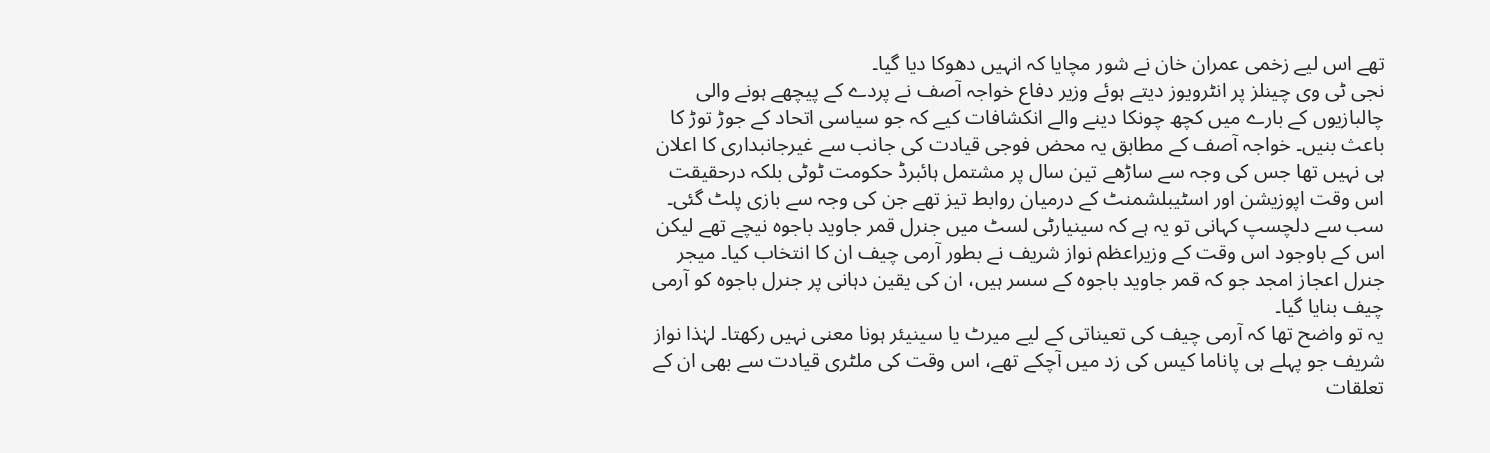تھے اس لیے زخمی عمران خان نے شور مچایا کہ انہیں دھوکا دیا گیا۔
نجی ٹی وی چینلز پر انٹرویوز دیتے ہوئے وزیر دفاع خواجہ آصف نے پردے کے پیچھے ہونے والی چالبازیوں کے بارے میں کچھ چونکا دینے والے انکشافات کیے کہ جو سیاسی اتحاد کے جوڑ توڑ کا باعث بنیں۔ خواجہ آصف کے مطابق یہ محض فوجی قیادت کی جانب سے غیرجانبداری کا اعلان ہی نہیں تھا جس کی وجہ سے ساڑھے تین سال پر مشتمل ہائبرڈ حکومت ٹوٹی بلکہ درحقیقت اس وقت اپوزیشن اور اسٹیبلشمنٹ کے درمیان روابط تیز تھے جن کی وجہ سے بازی پلٹ گئی۔
سب سے دلچسپ کہانی تو یہ ہے کہ سینیارٹی لسٹ میں جنرل قمر جاوید باجوہ نیچے تھے لیکن اس کے باوجود اس وقت کے وزیراعظم نواز شریف نے بطور آرمی چیف ان کا انتخاب کیا۔ میجر جنرل اعجاز امجد جو کہ قمر جاوید باجوہ کے سسر ہیں، ان کی یقین دہانی پر جنرل باجوہ کو آرمی چیف بنایا گیا۔
یہ تو واضح تھا کہ آرمی چیف کی تعیناتی کے لیے میرٹ یا سینیئر ہونا معنی نہیں رکھتا۔ لہٰذا نواز شریف جو پہلے ہی پاناما کیس کی زد میں آچکے تھے، اس وقت کی ملٹری قیادت سے بھی ان کے تعلقات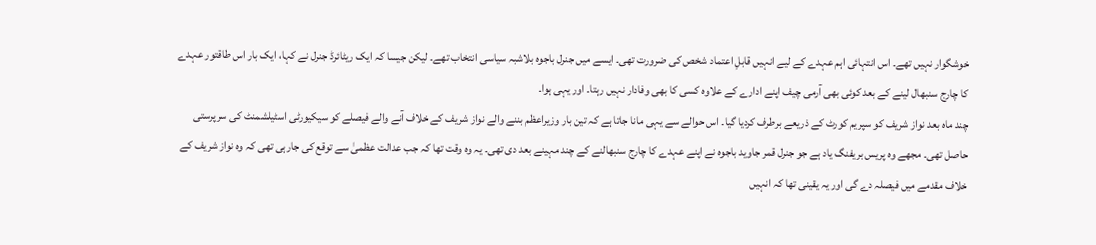خوشگوار نہیں تھے۔ اس انتہائی اہم عہدے کے لیے انہیں قابلِ اعتماد شخص کی ضرورت تھی۔ ایسے میں جنرل باجوہ بلاشبہ سیاسی انتخاب تھے۔ لیکن جیسا کہ ایک ریٹائرڈ جنرل نے کہا، ایک بار اس طاقتور عہدے کا چارج سنبھال لینے کے بعد کوئی بھی آرمی چیف اپنے ادارے کے علاوہ کسی کا بھی وفادار نہیں رہتا۔ اور یہی ہوا۔
چند ماہ بعد نواز شریف کو سپریم کورٹ کے ذریعے برطرف کردیا گیا۔ اس حوالے سے یہی مانا جاتا ہے کہ تین بار وزیراعظم بننے والے نواز شریف کے خلاف آنے والے فیصلے کو سیکیورٹی اسٹیلشمنٹ کی سرپرستی حاصل تھی۔ مجھے وہ پریس بریفنگ یاد ہے جو جنرل قمر جاوید باجوہ نے اپنے عہدے کا چارج سنبھالنے کے چند مہینے بعد دی تھی۔ یہ وہ وقت تھا کہ جب عدالت عظمیٰ سے توقع کی جارہی تھی کہ وہ نواز شریف کے خلاف مقدمے میں فیصلہ دے گی اور یہ یقینی تھا کہ انہیں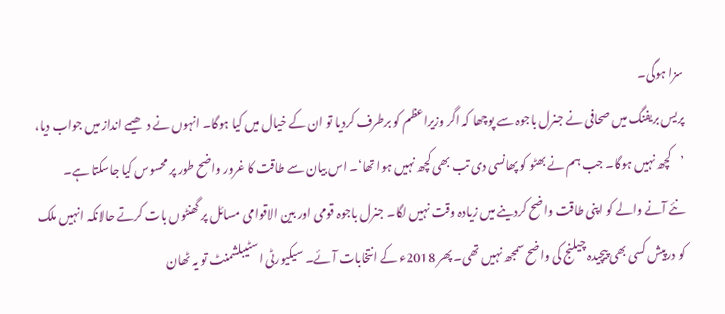سزا ہوگی۔
پریس بریفنگ میں صحافی نے جنرل باجوہ سے پوچھا کہ اگر وزیراعظم کو برطرف کردیا تو ان کے خیال میں کیا ہوگا۔ انہوں نے دھیمے انداز میں جواب دیا، ’کچھ نہیں ہوگا۔ جب ہم نے بھٹو کو پھانسی دی تب بھی کچھ نہیں ہوا تھا‘۔ اس بیان سے طاقت کا غرور واضح طور پر محسوس کیا جاسکتا ہے۔
نئے آنے والے کو اپنی طاقت واضح کردینے میں زیادہ وقت نہیں لگا۔ جنرل باجوہ قومی اور بین الاقوامی مسائل پر گھنٹوں بات کرتے حالانکہ انہیں ملک کو درپیش کسی بھی پیچیدہ چیلنج کی واضح سمجھ نہیں تھی۔ پھر 2018ء کے انتخابات آئے۔ سیکیورٹی اسٹیبلشمنٹ تو یہ ٹھان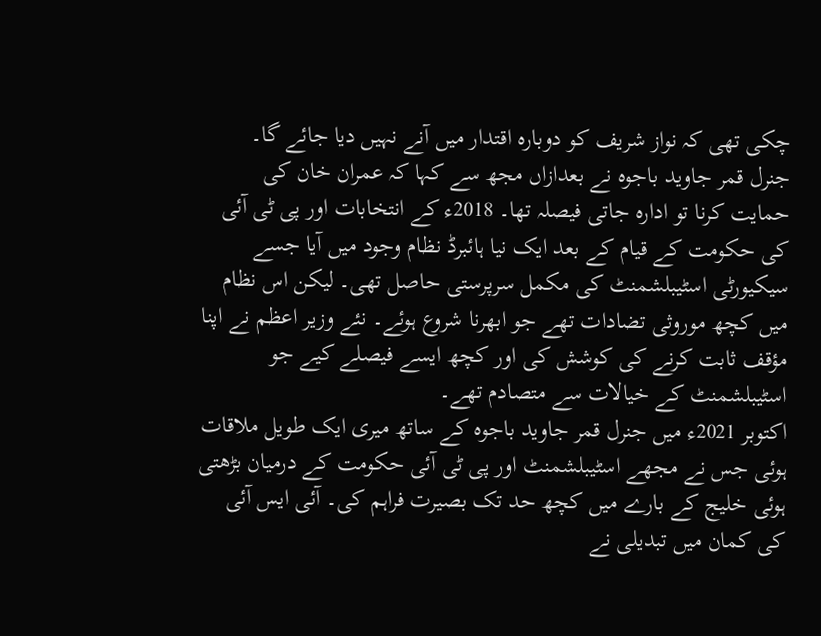چکی تھی کہ نواز شریف کو دوبارہ اقتدار میں آنے نہیں دیا جائے گا۔
جنرل قمر جاوید باجوہ نے بعدازاں مجھ سے کہا کہ عمران خان کی حمایت کرنا تو ادارہ جاتی فیصلہ تھا۔ 2018ء کے انتخابات اور پی ٹی آئی کی حکومت کے قیام کے بعد ایک نیا ہائبرڈ نظام وجود میں آیا جسے سیکیورٹی اسٹیبلشمنٹ کی مکمل سرپرستی حاصل تھی۔ لیکن اس نظام میں کچھ موروثی تضادات تھے جو ابھرنا شروع ہوئے۔ نئے وزیر اعظم نے اپنا مؤقف ثابت کرنے کی کوشش کی اور کچھ ایسے فیصلے کیے جو اسٹیبلشمنٹ کے خیالات سے متصادم تھے۔
اکتوبر 2021ء میں جنرل قمر جاوید باجوہ کے ساتھ میری ایک طویل ملاقات ہوئی جس نے مجھے اسٹیبلشمنٹ اور پی ٹی آئی حکومت کے درمیان بڑھتی ہوئی خلیج کے بارے میں کچھ حد تک بصیرت فراہم کی۔ آئی ایس آئی کی کمان میں تبدیلی نے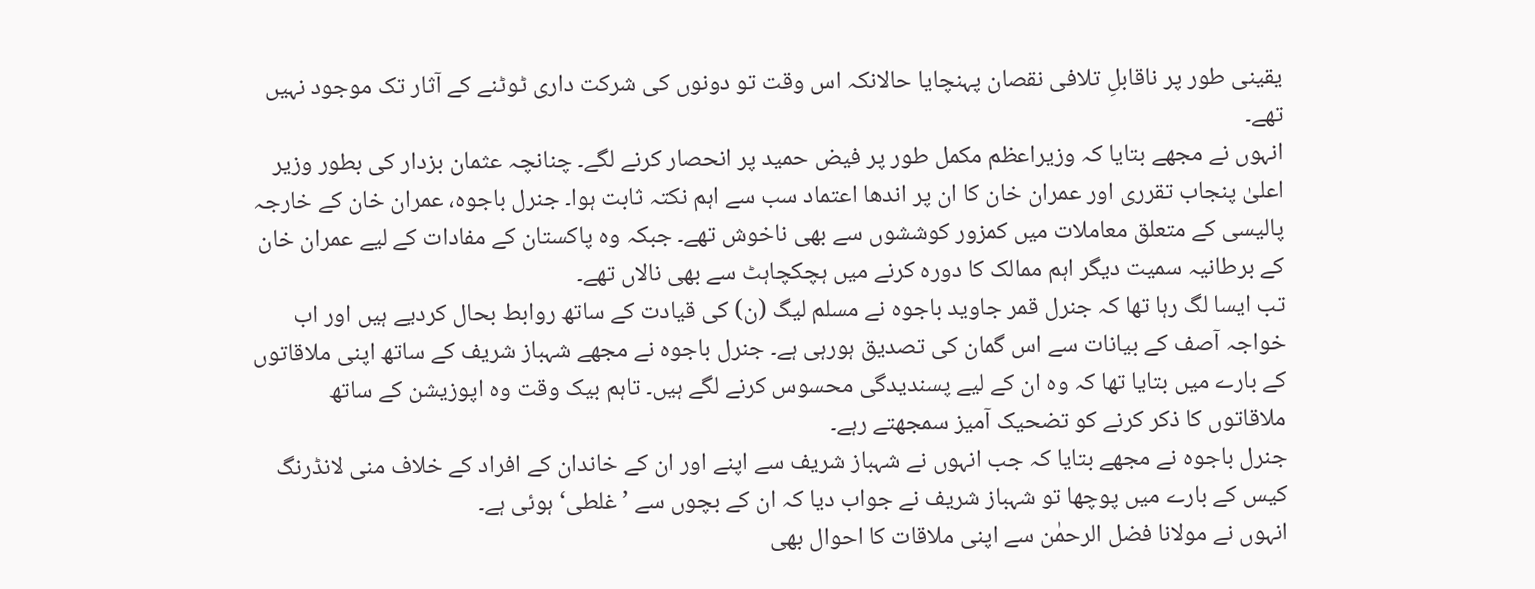یقینی طور پر ناقابلِ تلافی نقصان پہنچایا حالانکہ اس وقت تو دونوں کی شرکت داری ٹوٹنے کے آثار تک موجود نہیں تھے۔
انہوں نے مجھے بتایا کہ وزیراعظم مکمل طور پر فیض حمید پر انحصار کرنے لگے۔ چنانچہ عثمان بزدار کی بطور وزیر اعلیٰ پنجاب تقرری اور عمران خان کا ان پر اندھا اعتماد سب سے اہم نکتہ ثابت ہوا۔ جنرل باجوہ، عمران خان کے خارجہ پالیسی کے متعلق معاملات میں کمزور کوششوں سے بھی ناخوش تھے۔ جبکہ وہ پاکستان کے مفادات کے لیے عمران خان کے برطانیہ سمیت دیگر اہم ممالک کا دورہ کرنے میں ہچکچاہٹ سے بھی نالاں تھے۔
تب ایسا لگ رہا تھا کہ جنرل قمر جاوید باجوہ نے مسلم لیگ (ن) کی قیادت کے ساتھ روابط بحال کردیے ہیں اور اب خواجہ آصف کے بیانات سے اس گمان کی تصدیق ہورہی ہے۔ جنرل باجوہ نے مجھے شہباز شریف کے ساتھ اپنی ملاقاتوں کے بارے میں بتایا تھا کہ وہ ان کے لیے پسندیدگی محسوس کرنے لگے ہیں۔ تاہم بیک وقت وہ اپوزیشن کے ساتھ ملاقاتوں کا ذکر کرنے کو تضحیک آمیز سمجھتے رہے۔
جنرل باجوہ نے مجھے بتایا کہ جب انہوں نے شہباز شریف سے اپنے اور ان کے خاندان کے افراد کے خلاف منی لانڈرنگ کیس کے بارے میں پوچھا تو شہباز شریف نے جواب دیا کہ ان کے بچوں سے ’غلطی‘ ہوئی ہے۔
انہوں نے مولانا فضل الرحمٰن سے اپنی ملاقات کا احوال بھی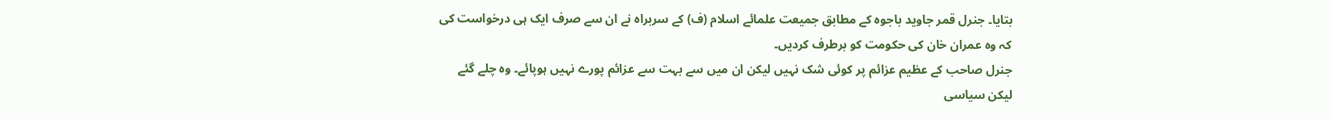بتایا۔ جنرل قمر جاوید باجوہ کے مطابق جمیعت علمائے اسلام (ف) کے سربراہ نے ان سے صرف ایک ہی درخواست کی کہ وہ عمران خان کی حکومت کو برطرف کردیں۔
جنرل صاحب کے عظیم عزائم پر کوئی شک نہیں لیکن ان میں سے بہت سے عزائم پورے نہیں ہوپائے۔ وہ چلے گئے لیکن سیاسی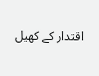اقتدار کے کھیل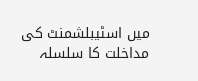میں اسٹیبلشمنٹ کی مداخلت کا سلسلہ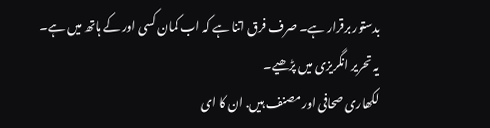بدستور برقرار ہے۔ صرف فرق اتنا ہے کہ اب کمان کسی اور کے ہاتھ میں ہے۔
یہ تحریر انگریزی میں پڑھیے۔
لکھاری صحافی اور مصنف ہیں. ان کا ای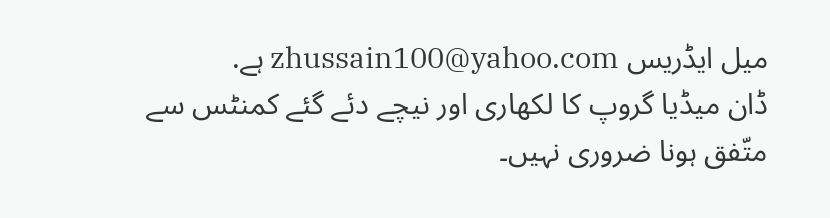میل ایڈریس zhussain100@yahoo.com ہے.
ڈان میڈیا گروپ کا لکھاری اور نیچے دئے گئے کمنٹس سے متّفق ہونا ضروری نہیں۔